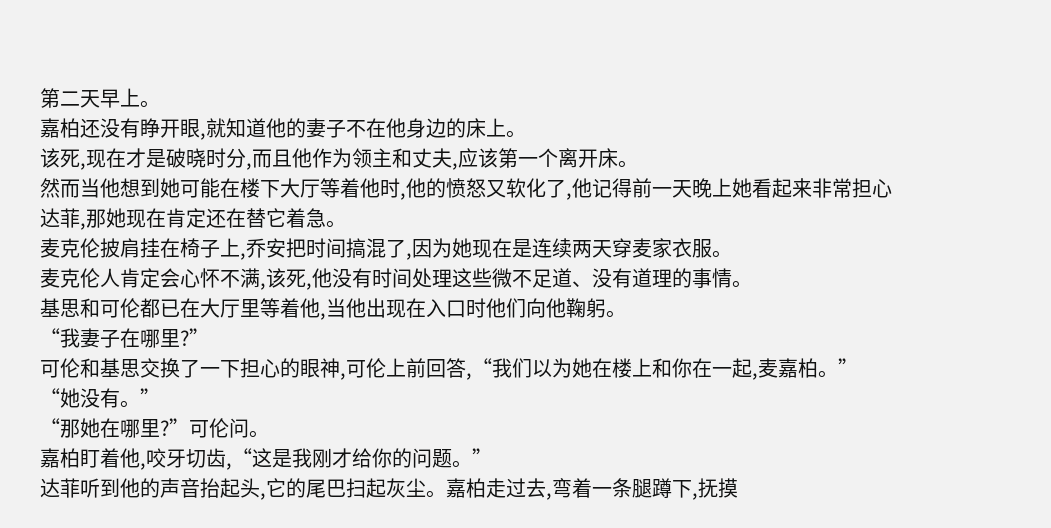第二天早上。
嘉柏还没有睁开眼,就知道他的妻子不在他身边的床上。
该死,现在才是破晓时分,而且他作为领主和丈夫,应该第一个离开床。
然而当他想到她可能在楼下大厅等着他时,他的愤怒又软化了,他记得前一天晚上她看起来非常担心达菲,那她现在肯定还在替它着急。
麦克伦披肩挂在椅子上,乔安把时间搞混了,因为她现在是连续两天穿麦家衣服。
麦克伦人肯定会心怀不满,该死,他没有时间处理这些微不足道、没有道理的事情。
基思和可伦都已在大厅里等着他,当他出现在入口时他们向他鞠躬。
“我妻子在哪里?”
可伦和基思交换了一下担心的眼神,可伦上前回答,“我们以为她在楼上和你在一起,麦嘉柏。”
“她没有。”
“那她在哪里?”可伦问。
嘉柏盯着他,咬牙切齿,“这是我刚才给你的问题。”
达菲听到他的声音抬起头,它的尾巴扫起灰尘。嘉柏走过去,弯着一条腿蹲下,抚摸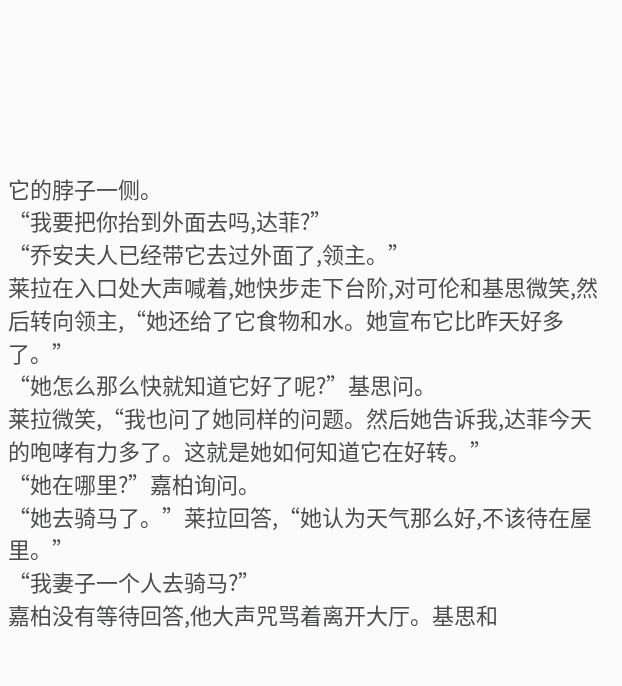它的脖子一侧。
“我要把你抬到外面去吗,达菲?”
“乔安夫人已经带它去过外面了,领主。”
莱拉在入口处大声喊着,她快步走下台阶,对可伦和基思微笑,然后转向领主,“她还给了它食物和水。她宣布它比昨天好多了。”
“她怎么那么快就知道它好了呢?”基思问。
莱拉微笑,“我也问了她同样的问题。然后她告诉我,达菲今天的咆哮有力多了。这就是她如何知道它在好转。”
“她在哪里?”嘉柏询问。
“她去骑马了。”莱拉回答,“她认为天气那么好,不该待在屋里。”
“我妻子一个人去骑马?”
嘉柏没有等待回答,他大声咒骂着离开大厅。基思和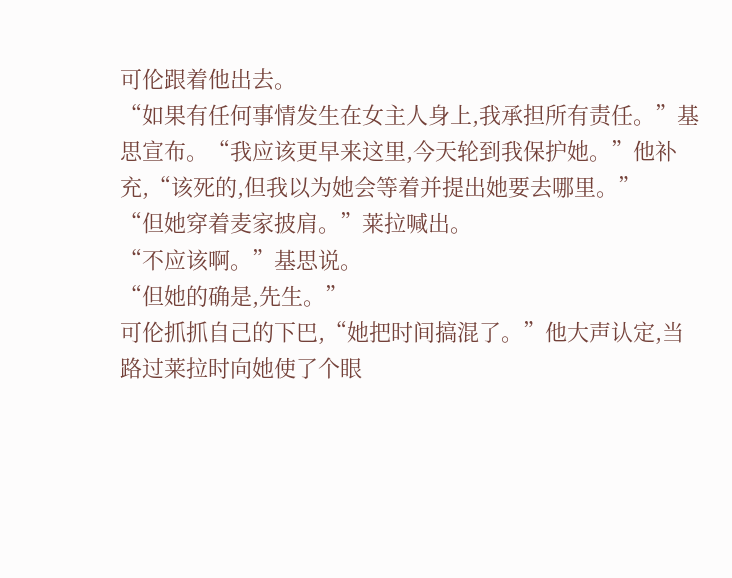可伦跟着他出去。
“如果有任何事情发生在女主人身上,我承担所有责任。”基思宣布。“我应该更早来这里,今天轮到我保护她。”他补充,“该死的,但我以为她会等着并提出她要去哪里。”
“但她穿着麦家披肩。”莱拉喊出。
“不应该啊。”基思说。
“但她的确是,先生。”
可伦抓抓自己的下巴,“她把时间搞混了。”他大声认定,当路过莱拉时向她使了个眼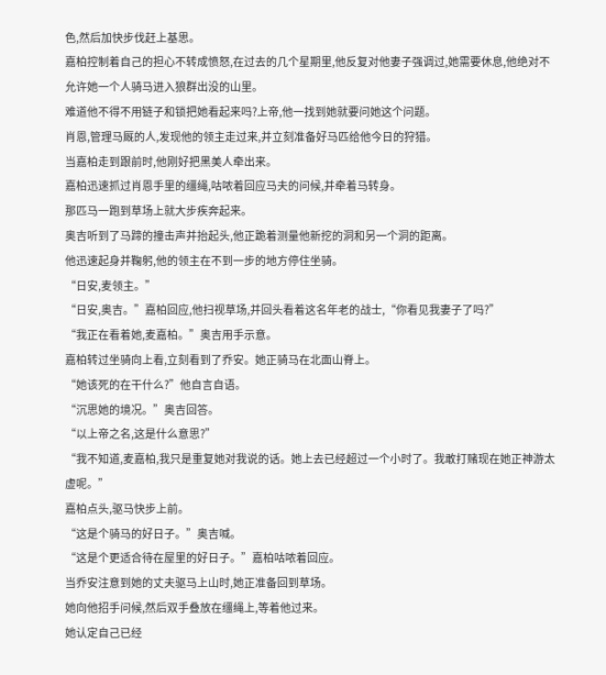色,然后加快步伐赶上基思。
嘉柏控制着自己的担心不转成愤怒,在过去的几个星期里,他反复对他妻子强调过,她需要休息,他绝对不允许她一个人骑马进入狼群出没的山里。
难道他不得不用链子和锁把她看起来吗?上帝,他一找到她就要问她这个问题。
肖恩,管理马厩的人,发现他的领主走过来,并立刻准备好马匹给他今日的狩猎。
当嘉柏走到跟前时,他刚好把黑美人牵出来。
嘉柏迅速抓过肖恩手里的缰绳,咕哝着回应马夫的问候,并牵着马转身。
那匹马一跑到草场上就大步疾奔起来。
奥吉听到了马蹄的撞击声并抬起头,他正跪着测量他新挖的洞和另一个洞的距离。
他迅速起身并鞠躬,他的领主在不到一步的地方停住坐骑。
“日安,麦领主。”
“日安,奥吉。”嘉柏回应,他扫视草场,并回头看着这名年老的战士,“你看见我妻子了吗?”
“我正在看着她,麦嘉柏。”奥吉用手示意。
嘉柏转过坐骑向上看,立刻看到了乔安。她正骑马在北面山脊上。
“她该死的在干什么?”他自言自语。
“沉思她的境况。”奥吉回答。
“以上帝之名,这是什么意思?”
“我不知道,麦嘉柏,我只是重复她对我说的话。她上去已经超过一个小时了。我敢打赌现在她正神游太虚呢。”
嘉柏点头,驱马快步上前。
“这是个骑马的好日子。”奥吉喊。
“这是个更适合待在屋里的好日子。”嘉柏咕哝着回应。
当乔安注意到她的丈夫驱马上山时,她正准备回到草场。
她向他招手问候,然后双手叠放在缰绳上,等着他过来。
她认定自己已经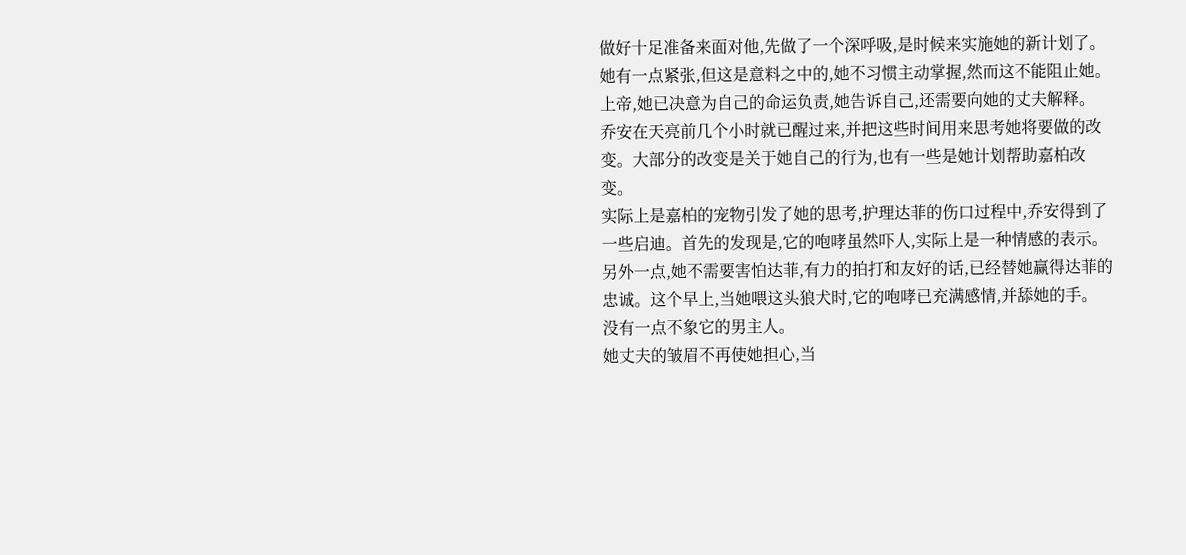做好十足准备来面对他,先做了一个深呼吸,是时候来实施她的新计划了。她有一点紧张,但这是意料之中的,她不习惯主动掌握,然而这不能阻止她。
上帝,她已决意为自己的命运负责,她告诉自己,还需要向她的丈夫解释。
乔安在天亮前几个小时就已醒过来,并把这些时间用来思考她将要做的改变。大部分的改变是关于她自己的行为,也有一些是她计划帮助嘉柏改变。
实际上是嘉柏的宠物引发了她的思考,护理达菲的伤口过程中,乔安得到了一些启迪。首先的发现是,它的咆哮虽然吓人,实际上是一种情感的表示。
另外一点,她不需要害怕达菲,有力的拍打和友好的话,已经替她赢得达菲的忠诚。这个早上,当她喂这头狼犬时,它的咆哮已充满感情,并舔她的手。
没有一点不象它的男主人。
她丈夫的皱眉不再使她担心,当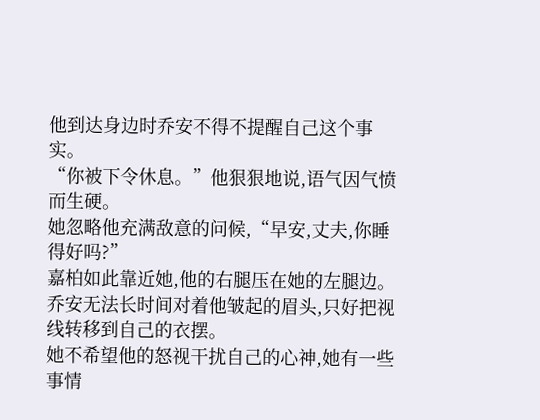他到达身边时乔安不得不提醒自己这个事实。
“你被下令休息。”他狠狠地说,语气因气愤而生硬。
她忽略他充满敌意的问候,“早安,丈夫,你睡得好吗?”
嘉柏如此靠近她,他的右腿压在她的左腿边。乔安无法长时间对着他皱起的眉头,只好把视线转移到自己的衣摆。
她不希望他的怒视干扰自己的心神,她有一些事情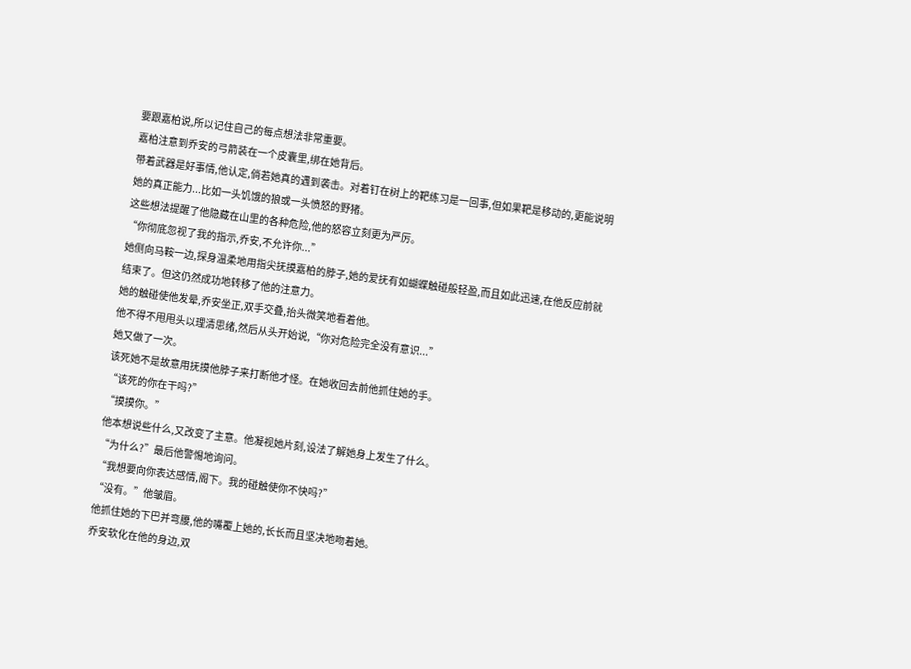要跟嘉柏说,所以记住自己的每点想法非常重要。
嘉柏注意到乔安的弓箭装在一个皮囊里,绑在她背后。
带着武器是好事情,他认定,倘若她真的遇到袭击。对着钉在树上的靶练习是一回事,但如果靶是移动的,更能说明她的真正能力...比如一头饥饿的狼或一头愤怒的野猪。
这些想法提醒了他隐藏在山里的各种危险,他的怒容立刻更为严厉。
“你彻底忽视了我的指示,乔安,不允许你...”
她侧向马鞍一边,探身温柔地用指尖抚摸嘉柏的脖子,她的爱抚有如蝴蝶触碰般轻盈,而且如此迅速,在他反应前就结束了。但这仍然成功地转移了他的注意力。
她的触碰使他发晕,乔安坐正,双手交叠,抬头微笑地看着他。
他不得不甩甩头以理清思绪,然后从头开始说,“你对危险完全没有意识...”
她又做了一次。
该死她不是故意用抚摸他脖子来打断他才怪。在她收回去前他抓住她的手。
“该死的你在干吗?”
“摸摸你。”
他本想说些什么,又改变了主意。他凝视她片刻,设法了解她身上发生了什么。
“为什么?”最后他警惕地询问。
“我想要向你表达感情,阁下。我的碰触使你不快吗?”
“没有。”他皱眉。
他抓住她的下巴并弯腰,他的嘴覆上她的,长长而且坚决地吻着她。
乔安软化在他的身边,双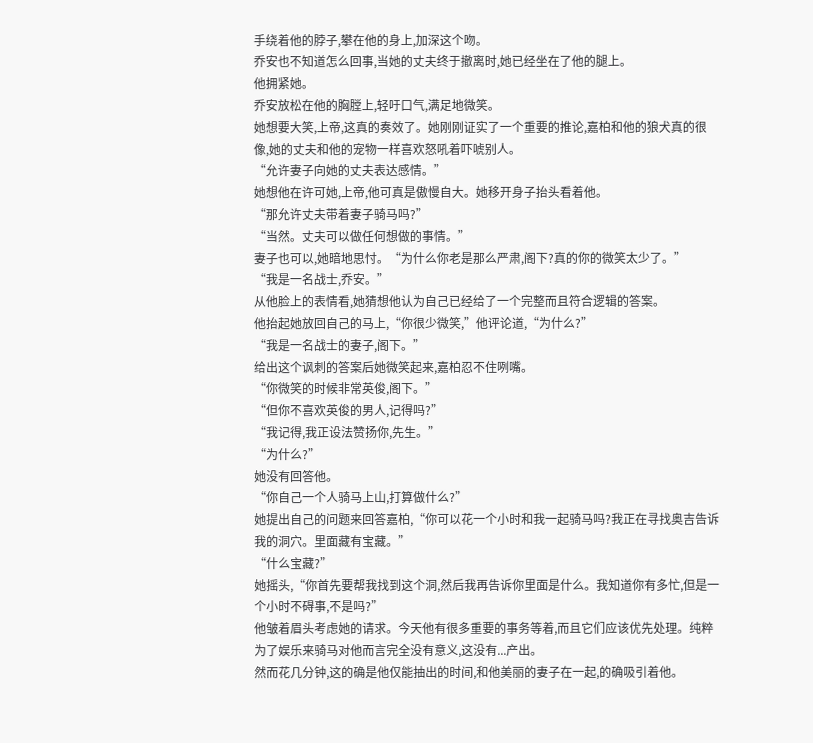手绕着他的脖子,攀在他的身上,加深这个吻。
乔安也不知道怎么回事,当她的丈夫终于撤离时,她已经坐在了他的腿上。
他拥紧她。
乔安放松在他的胸膛上,轻吁口气,满足地微笑。
她想要大笑,上帝,这真的奏效了。她刚刚证实了一个重要的推论,嘉柏和他的狼犬真的很像,她的丈夫和他的宠物一样喜欢怒吼着吓唬别人。
“允许妻子向她的丈夫表达感情。”
她想他在许可她,上帝,他可真是傲慢自大。她移开身子抬头看着他。
“那允许丈夫带着妻子骑马吗?”
“当然。丈夫可以做任何想做的事情。”
妻子也可以,她暗地思忖。“为什么你老是那么严肃,阁下?真的你的微笑太少了。”
“我是一名战士,乔安。”
从他脸上的表情看,她猜想他认为自己已经给了一个完整而且符合逻辑的答案。
他抬起她放回自己的马上,“你很少微笑,”他评论道,“为什么?”
“我是一名战士的妻子,阁下。”
给出这个讽刺的答案后她微笑起来,嘉柏忍不住咧嘴。
“你微笑的时候非常英俊,阁下。”
“但你不喜欢英俊的男人,记得吗?”
“我记得,我正设法赞扬你,先生。”
“为什么?”
她没有回答他。
“你自己一个人骑马上山,打算做什么?”
她提出自己的问题来回答嘉柏,“你可以花一个小时和我一起骑马吗?我正在寻找奥吉告诉我的洞穴。里面藏有宝藏。”
“什么宝藏?”
她摇头,“你首先要帮我找到这个洞,然后我再告诉你里面是什么。我知道你有多忙,但是一个小时不碍事,不是吗?”
他皱着眉头考虑她的请求。今天他有很多重要的事务等着,而且它们应该优先处理。纯粹为了娱乐来骑马对他而言完全没有意义,这没有...产出。
然而花几分钟,这的确是他仅能抽出的时间,和他美丽的妻子在一起,的确吸引着他。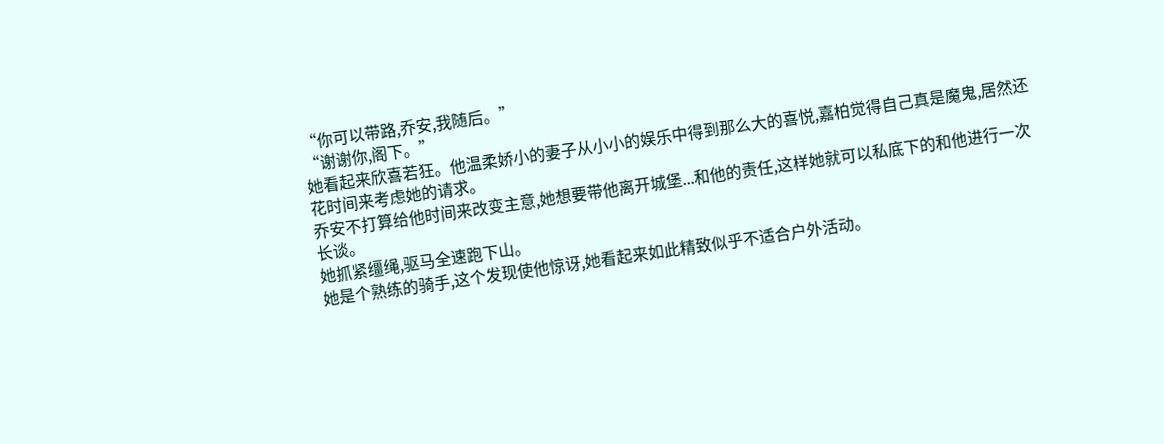“你可以带路,乔安,我随后。”
“谢谢你,阁下。”
她看起来欣喜若狂。他温柔娇小的妻子从小小的娱乐中得到那么大的喜悦,嘉柏觉得自己真是魔鬼,居然还花时间来考虑她的请求。
乔安不打算给他时间来改变主意,她想要带他离开城堡...和他的责任,这样她就可以私底下的和他进行一次长谈。
她抓紧缰绳,驱马全速跑下山。
她是个熟练的骑手,这个发现使他惊讶,她看起来如此精致似乎不适合户外活动。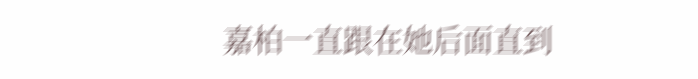嘉柏一直跟在她后面直到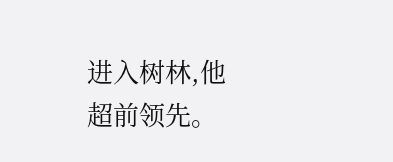进入树林,他超前领先。